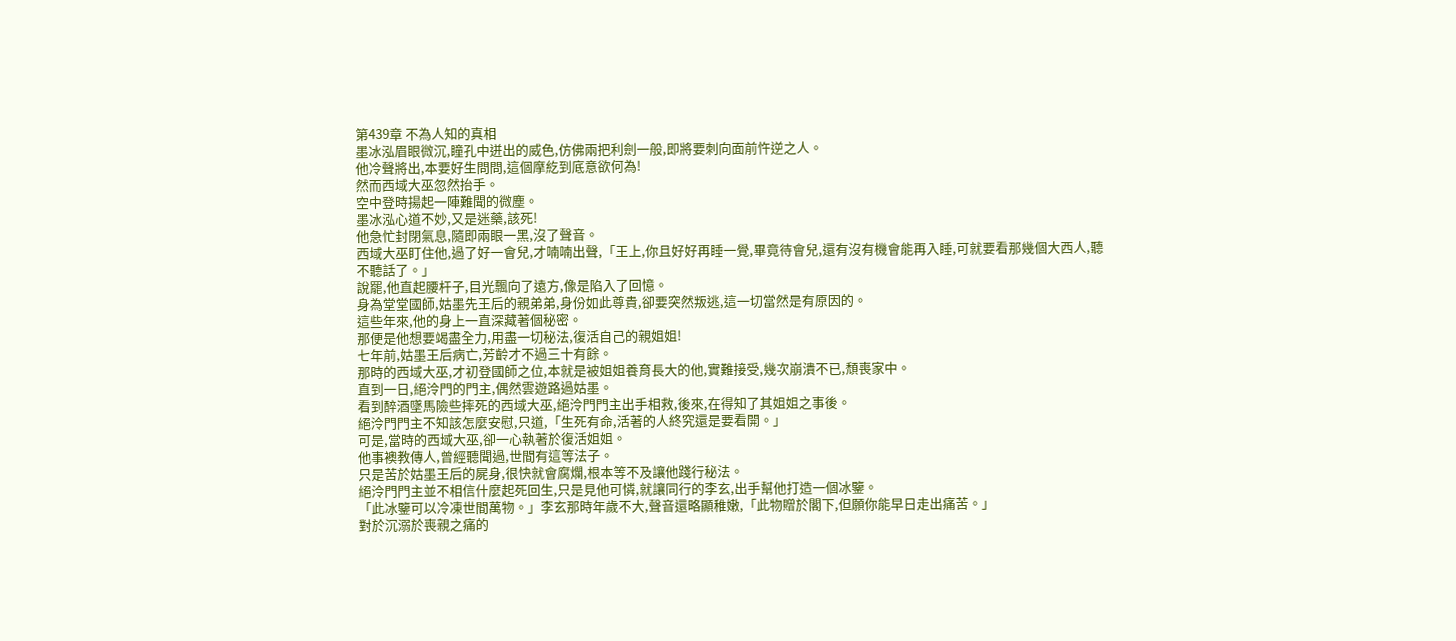第439章 不為人知的真相
墨冰泓眉眼微沉,瞳孔中迸出的威色,仿佛兩把利劍一般,即將要刺向面前忤逆之人。
他冷聲將出,本要好生問問,這個摩紇到底意欲何為!
然而西域大巫忽然抬手。
空中登時揚起一陣難聞的微塵。
墨冰泓心道不妙,又是迷藥,該死!
他急忙封閉氣息,隨即兩眼一黑,沒了聲音。
西域大巫盯住他,過了好一會兒,才喃喃出聲,「王上,你且好好再睡一覺,畢竟待會兒,還有沒有機會能再入睡,可就要看那幾個大西人,聽不聽話了。」
說罷,他直起腰杆子,目光飄向了遠方,像是陷入了回憶。
身為堂堂國師,姑墨先王后的親弟弟,身份如此尊貴,卻要突然叛逃,這一切當然是有原因的。
這些年來,他的身上一直深藏著個秘密。
那便是他想要竭盡全力,用盡一切秘法,復活自己的親姐姐!
七年前,姑墨王后病亡,芳齡才不過三十有餘。
那時的西域大巫,才初登國師之位,本就是被姐姐養育長大的他,實難接受,幾次崩潰不已,頹喪家中。
直到一日,絕泠門的門主,偶然雲遊路過姑墨。
看到醉酒墜馬險些摔死的西域大巫,絕泠門門主出手相救,後來,在得知了其姐姐之事後。
絕泠門門主不知該怎麼安慰,只道,「生死有命,活著的人終究還是要看開。」
可是,當時的西域大巫,卻一心執著於復活姐姐。
他事襖教傳人,曾經聽聞過,世間有這等法子。
只是苦於姑墨王后的屍身,很快就會腐爛,根本等不及讓他踐行秘法。
絕泠門門主並不相信什麼起死回生,只是見他可憐,就讓同行的李玄,出手幫他打造一個冰鑒。
「此冰鑒可以冷凍世間萬物。」李玄那時年歲不大,聲音還略顯稚嫩,「此物贈於閣下,但願你能早日走出痛苦。」
對於沉溺於喪親之痛的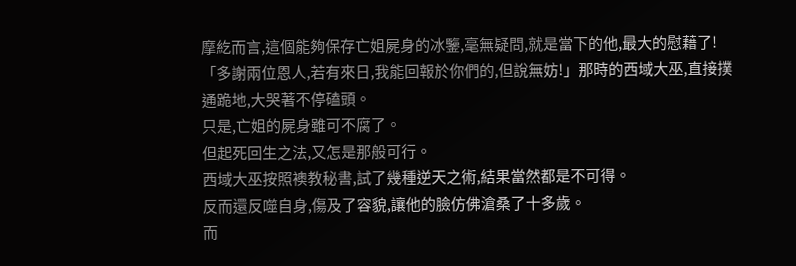摩紇而言,這個能夠保存亡姐屍身的冰鑒,毫無疑問,就是當下的他,最大的慰藉了!
「多謝兩位恩人,若有來日,我能回報於你們的,但說無妨!」那時的西域大巫,直接撲通跪地,大哭著不停磕頭。
只是,亡姐的屍身雖可不腐了。
但起死回生之法,又怎是那般可行。
西域大巫按照襖教秘書,試了幾種逆天之術,結果當然都是不可得。
反而還反噬自身,傷及了容貌,讓他的臉仿佛滄桑了十多歲。
而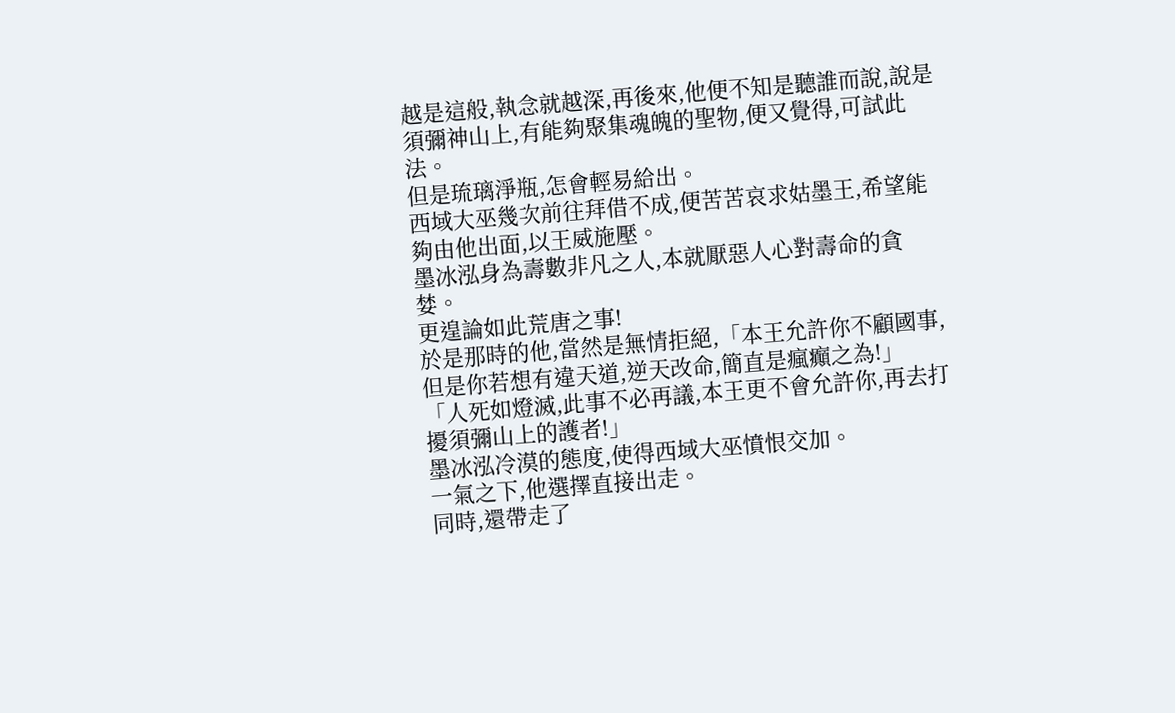越是這般,執念就越深,再後來,他便不知是聽誰而說,說是須彌神山上,有能夠聚集魂魄的聖物,便又覺得,可試此法。
但是琉璃淨瓶,怎會輕易給出。
西域大巫幾次前往拜借不成,便苦苦哀求姑墨王,希望能夠由他出面,以王威施壓。
墨冰泓身為壽數非凡之人,本就厭惡人心對壽命的貪婪。
更遑論如此荒唐之事!
於是那時的他,當然是無情拒絕,「本王允許你不顧國事,但是你若想有違天道,逆天改命,簡直是瘋癲之為!」
「人死如燈滅,此事不必再議,本王更不會允許你,再去打擾須彌山上的護者!」
墨冰泓冷漠的態度,使得西域大巫憤恨交加。
一氣之下,他選擇直接出走。
同時,還帶走了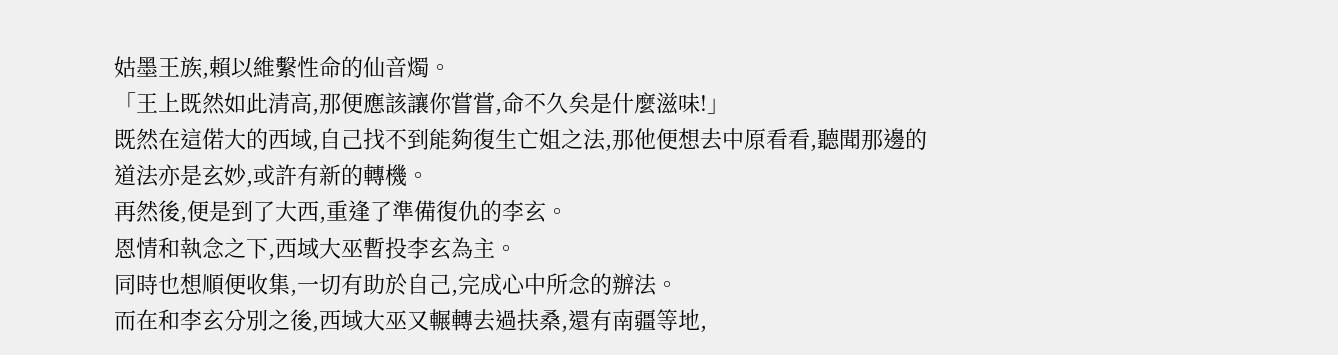姑墨王族,賴以維繫性命的仙音燭。
「王上既然如此清高,那便應該讓你嘗嘗,命不久矣是什麼滋味!」
既然在這偌大的西域,自己找不到能夠復生亡姐之法,那他便想去中原看看,聽聞那邊的道法亦是玄妙,或許有新的轉機。
再然後,便是到了大西,重逢了準備復仇的李玄。
恩情和執念之下,西域大巫暫投李玄為主。
同時也想順便收集,一切有助於自己,完成心中所念的辦法。
而在和李玄分別之後,西域大巫又輾轉去過扶桑,還有南疆等地,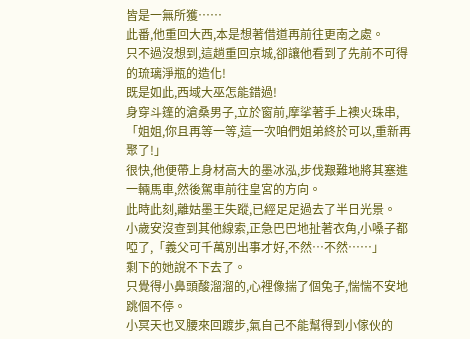皆是一無所獲……
此番,他重回大西,本是想著借道再前往更南之處。
只不過沒想到,這趟重回京城,卻讓他看到了先前不可得的琉璃淨瓶的造化!
既是如此,西域大巫怎能錯過!
身穿斗篷的滄桑男子,立於窗前,摩挲著手上襖火珠串,「姐姐,你且再等一等,這一次咱們姐弟終於可以,重新再聚了!」
很快,他便帶上身材高大的墨冰泓,步伐艱難地將其塞進一輛馬車,然後駕車前往皇宮的方向。
此時此刻,離姑墨王失蹤,已經足足過去了半日光景。
小歲安沒查到其他線索,正急巴巴地扯著衣角,小嗓子都啞了,「義父可千萬別出事才好,不然…不然……」
剩下的她說不下去了。
只覺得小鼻頭酸溜溜的,心裡像揣了個兔子,惴惴不安地跳個不停。
小冥天也叉腰來回踱步,氣自己不能幫得到小傢伙的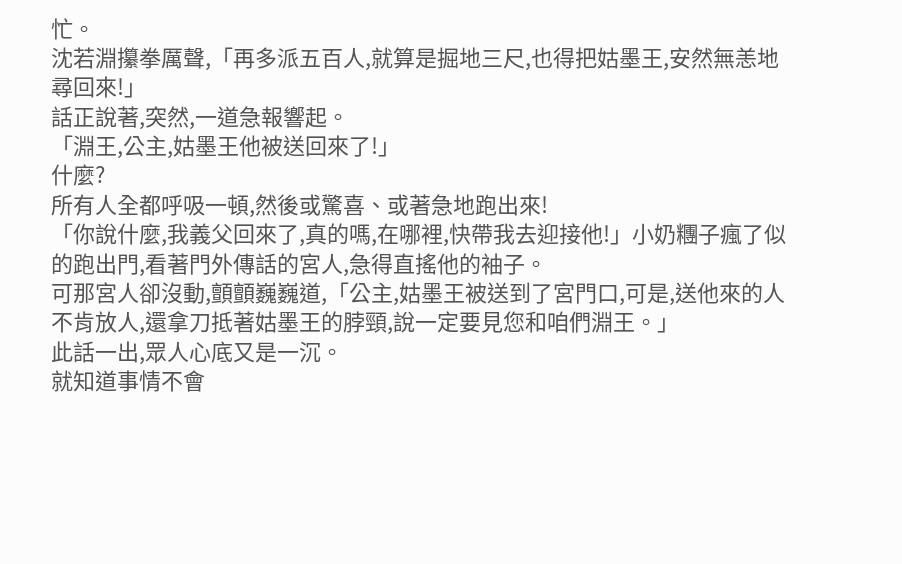忙。
沈若淵攥拳厲聲,「再多派五百人,就算是掘地三尺,也得把姑墨王,安然無恙地尋回來!」
話正說著,突然,一道急報響起。
「淵王,公主,姑墨王他被送回來了!」
什麼?
所有人全都呼吸一頓,然後或驚喜、或著急地跑出來!
「你說什麼,我義父回來了,真的嗎,在哪裡,快帶我去迎接他!」小奶糰子瘋了似的跑出門,看著門外傳話的宮人,急得直搖他的袖子。
可那宮人卻沒動,顫顫巍巍道,「公主,姑墨王被送到了宮門口,可是,送他來的人不肯放人,還拿刀抵著姑墨王的脖頸,說一定要見您和咱們淵王。」
此話一出,眾人心底又是一沉。
就知道事情不會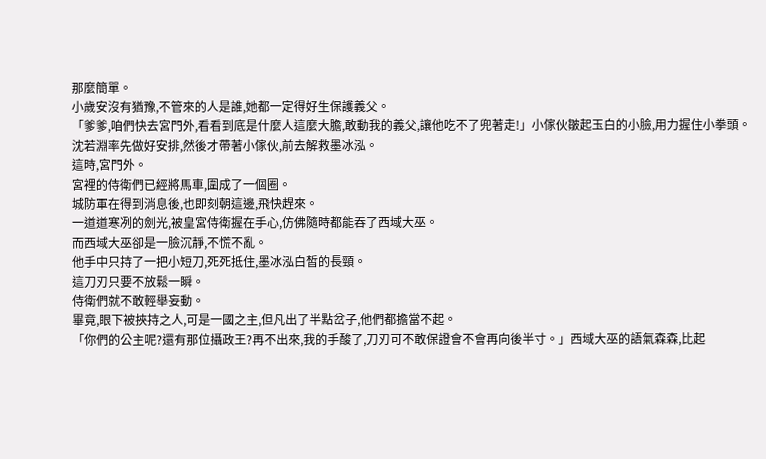那麼簡單。
小歲安沒有猶豫,不管來的人是誰,她都一定得好生保護義父。
「爹爹,咱們快去宮門外,看看到底是什麼人這麼大膽,敢動我的義父,讓他吃不了兜著走!」小傢伙皺起玉白的小臉,用力握住小拳頭。
沈若淵率先做好安排,然後才帶著小傢伙,前去解救墨冰泓。
這時,宮門外。
宮裡的侍衛們已經將馬車,圍成了一個圈。
城防軍在得到消息後,也即刻朝這邊,飛快趕來。
一道道寒冽的劍光,被皇宮侍衛握在手心,仿佛隨時都能吞了西域大巫。
而西域大巫卻是一臉沉靜,不慌不亂。
他手中只持了一把小短刀,死死抵住,墨冰泓白皙的長頸。
這刀刃只要不放鬆一瞬。
侍衛們就不敢輕舉妄動。
畢竟,眼下被挾持之人,可是一國之主,但凡出了半點岔子,他們都擔當不起。
「你們的公主呢?還有那位攝政王?再不出來,我的手酸了,刀刃可不敢保證會不會再向後半寸。」西域大巫的語氣森森,比起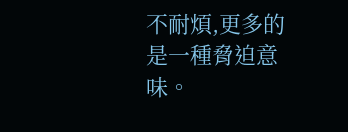不耐煩,更多的是一種脅迫意味。